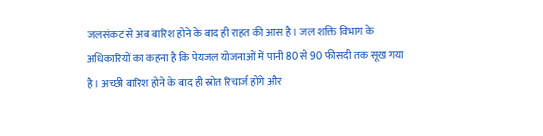जलसंकट से अब बारिश होने के बाद ही राहत की आस है। जल शक्ति विभाग के अधिकारियों का कहना है कि पेयजल योजनाओं में पानी 80 से 90 फीसदी तक सूख गया है। अच्छी बारिश होने के बाद ही स्रोत रिचार्ज होंगे और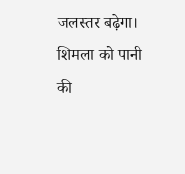जलस्तर बढ़ेगा। शिमला को पानी की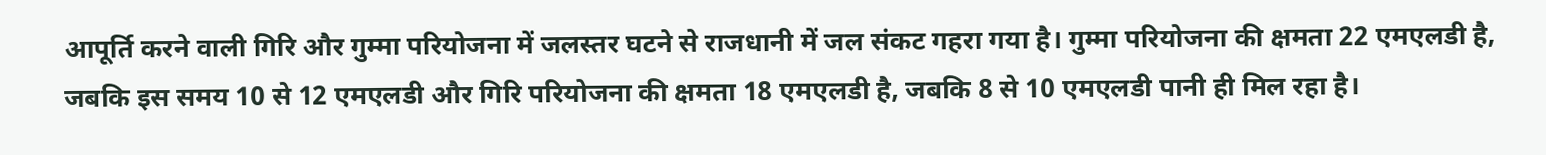आपूर्ति करने वाली गिरि और गुम्मा परियोजना में जलस्तर घटने से राजधानी में जल संकट गहरा गया है। गुम्मा परियोजना की क्षमता 22 एमएलडी है, जबकि इस समय 10 से 12 एमएलडी और गिरि परियोजना की क्षमता 18 एमएलडी है, जबकि 8 से 10 एमएलडी पानी ही मिल रहा है।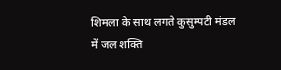शिमला के साथ लगते कुसुम्पटी मंडल में जल शक्ति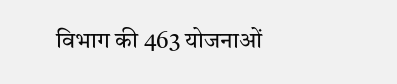विभाग की 463 योजनाओं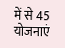में से 45 योजनाएं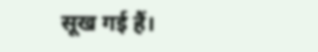सूख गई हैं।